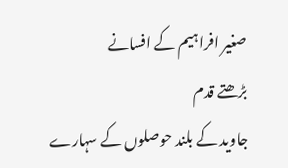صغیر افراہیم کے افسانے
بڑھتے قدم
جاوید کے بلند حوصلوں کے سہارے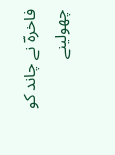فاخرہؔ نے چاند کو چھولینے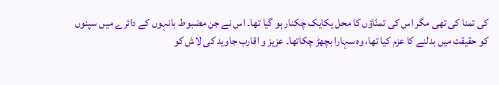کی تمنا کی تھی مگر اس کی تمنّاؤں کا محل یکایک چکنار ہو گیا تھا۔ اس نے جن مضبوط بانہوں کے دائرے میں سپنوں کو حقیقت میں بدلنے کا عزم کیا تھا، وہ سہارا بچھڑ چکاتھا۔ عزیز و اقارب جاوید کی لاش کو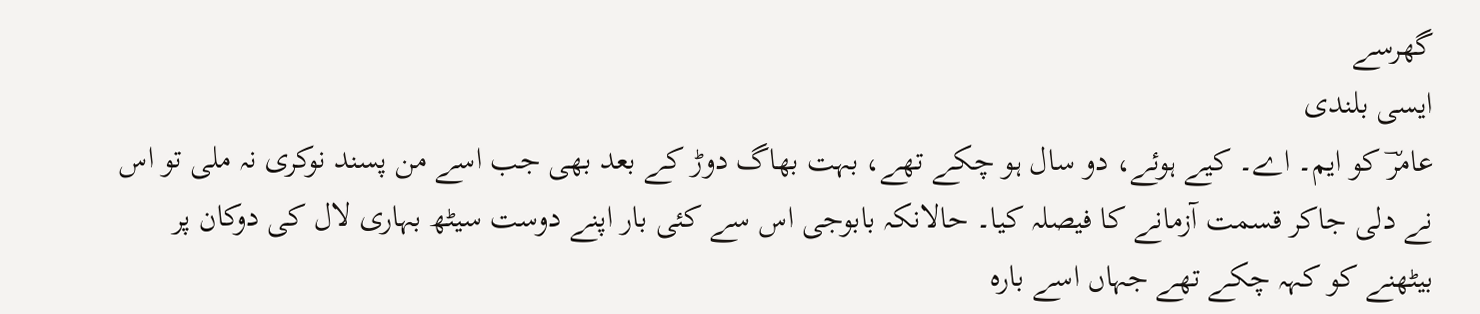گھرسے
ایسی بلندی
عامرؔ کو ایم۔ اے۔ کیے ہوئے، دو سال ہو چکے تھے، بہت بھاگ دوڑ کے بعد بھی جب اسے من پسند نوکری نہ ملی تو اس نے دلی جاکر قسمت آزمانے کا فیصلہ کیا۔ حالانکہ بابوجی اس سے کئی بار اپنے دوست سیٹھ بہاری لال کی دوکان پر بیٹھنے کو کہہ چکے تھے جہاں اسے بارہ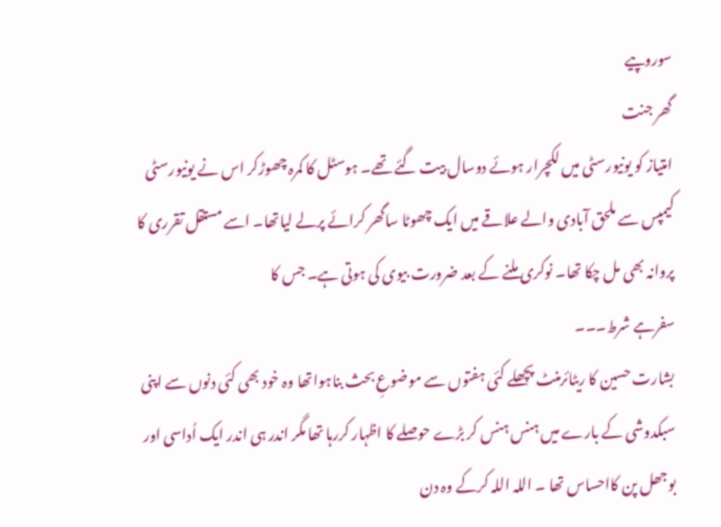سوروپیے
گھر جنت
امتیاز کو یونیورسٹی میں لکچرار ہوئے دوسال بیت گئے تھے۔ ہوسٹل کا کمرہ چھوڑکر اس نے یونیورسٹی کیمپس سے ملحق آبادی والے علاقے میں ایک چھوٹا ساگھر کرائے پرلے لیاتھا۔ اسے مستقل تقرری کا پروانہ بھی مل چکا تھا۔ نوکری ملنے کے بعد ضرورت بیوی کی ہوتی ہے۔ جس کا
سفرہے شرط۔۔۔
بشارت حسین کا ریٹائرمنٹ پچھلے کئی ہفتوں سے موضوعِ بحث بناہواتھا وہ خود بھی کئی دنوں سے اپنی سبکدوشی کے بارے میں ہنس ہنس کر بڑے حوصلے کا اظہار کررہا تھا مگر اندر ہی اندر ایک اُداسی اور بوجھل پن کااحساس تھا ۔ اللہ اللہ کرکے وہ دن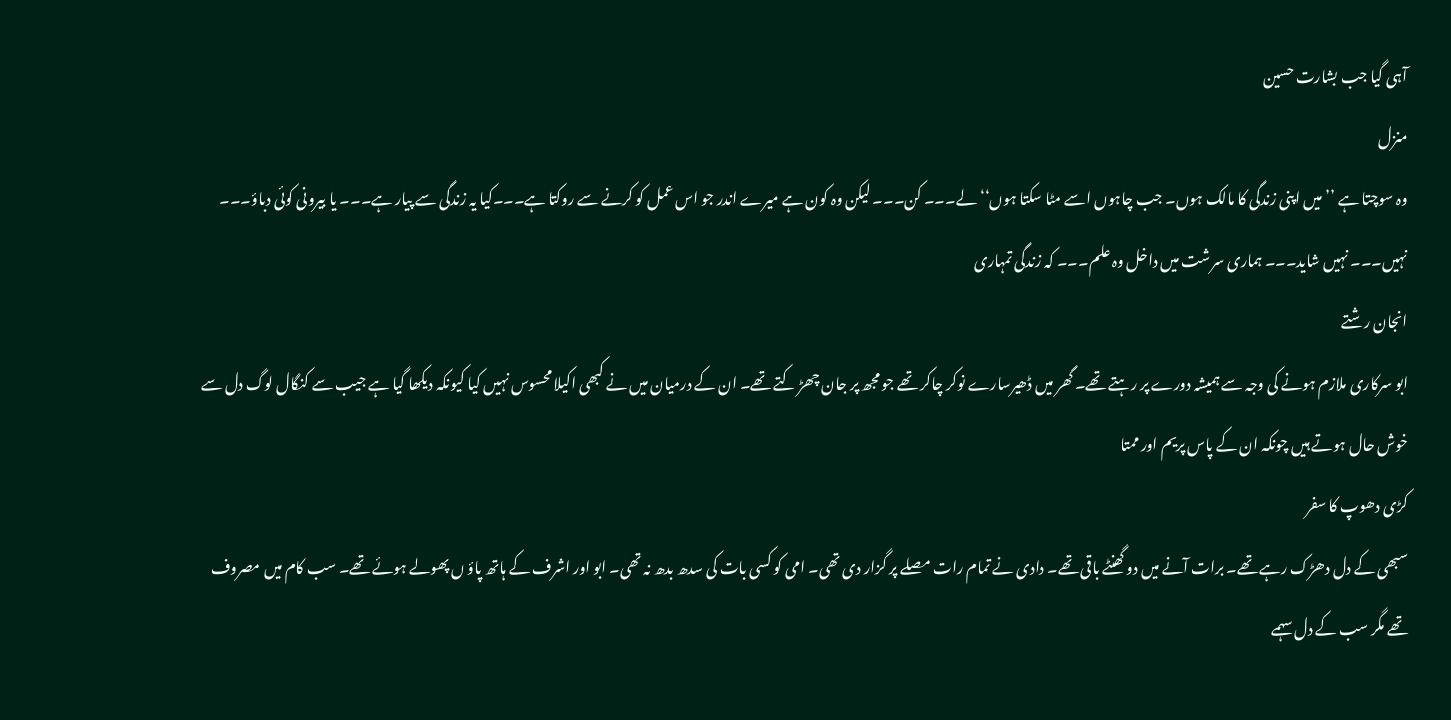آہی گیا جب بشارت حسین
منزل
وہ سوچتا ہے ’’میں اپنی زندگی کا مالک ہوں۔ جب چاہوں اسے مٹا سکتا ہوں‘‘ لے۔۔۔ کن۔۔۔ لیکن وہ کون ہے میرے اندر جو اس عمل کو کرنے سے روکتا ہے۔۔۔کیا یہ زندگی سے پیار ہے۔۔۔ یا بیرونی کوئی دباؤ۔۔۔ نہیں۔۔۔ نہیں شاید۔۔۔ ہماری سرشت میں داخل وہ علم۔۔۔ کہ زندگی تمہاری
انجان رشتے
ابو سرکاری ملازم ہونے کی وجہ سے ہمیشہ دورے پر رہتے تھے۔ گھر میں ڈھیرسارے نوکر چاکر تھے جو مجھ پر جان چھڑ کتے تھے۔ ان کے درمیان میں نے کبھی اکیلا محسوس نہیں کیا کیونکہ دیکھا گیا ہے جیب سے کنگال لوگ دل سے خوش حال ہوتے ہیں چونکہ ان کے پاس پریم اور ممتا
کڑی دھوپ کا سفر
سبھی کے دل دھڑک رہے تھے۔ برات آنے میں دو گھنٹے باقی تھے۔ دادی نے تمام رات مصلے پر گزار دی تھی۔ امی کو کسی بات کی سدھ بدھ نہ تھی۔ ابو اور اشرف کے ہاتھ پاؤ ں پھولے ہوئے تھے۔ سب کام میں مصروف تھے مگر سب کے دل سہمے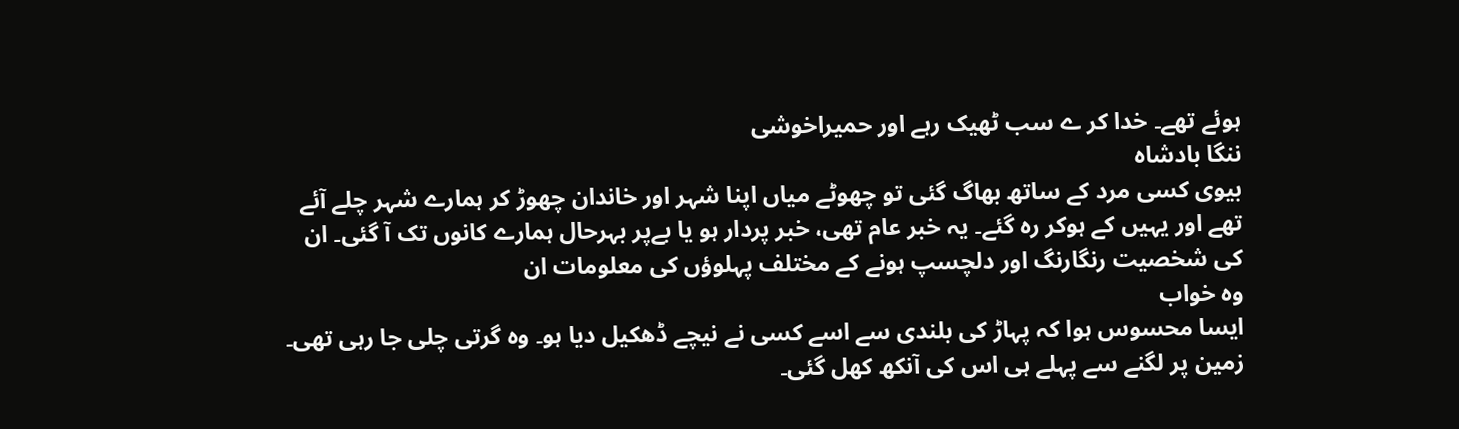ہوئے تھے۔ خدا کر ے سب ٹھیک رہے اور حمیراخوشی
ننگا بادشاہ
بیوی کسی مرد کے ساتھ بھاگ گئی تو چھوٹے میاں اپنا شہر اور خاندان چھوڑ کر ہمارے شہر چلے آئے تھے اور یہیں کے ہوکر رہ گئے۔ یہ خبر عام تھی، خبر پردار ہو یا بےپر بہرحال ہمارے کانوں تک آ گئی۔ ان کی شخصیت رنگارنگ اور دلچسپ ہونے کے مختلف پہلوؤں کی معلومات ان
وہ خواب
ایسا محسوس ہوا کہ پہاڑ کی بلندی سے اسے کسی نے نیچے ڈھکیل دیا ہو۔ وہ گرتی چلی جا رہی تھی۔ زمین پر لگنے سے پہلے ہی اس کی آنکھ کھل گئی۔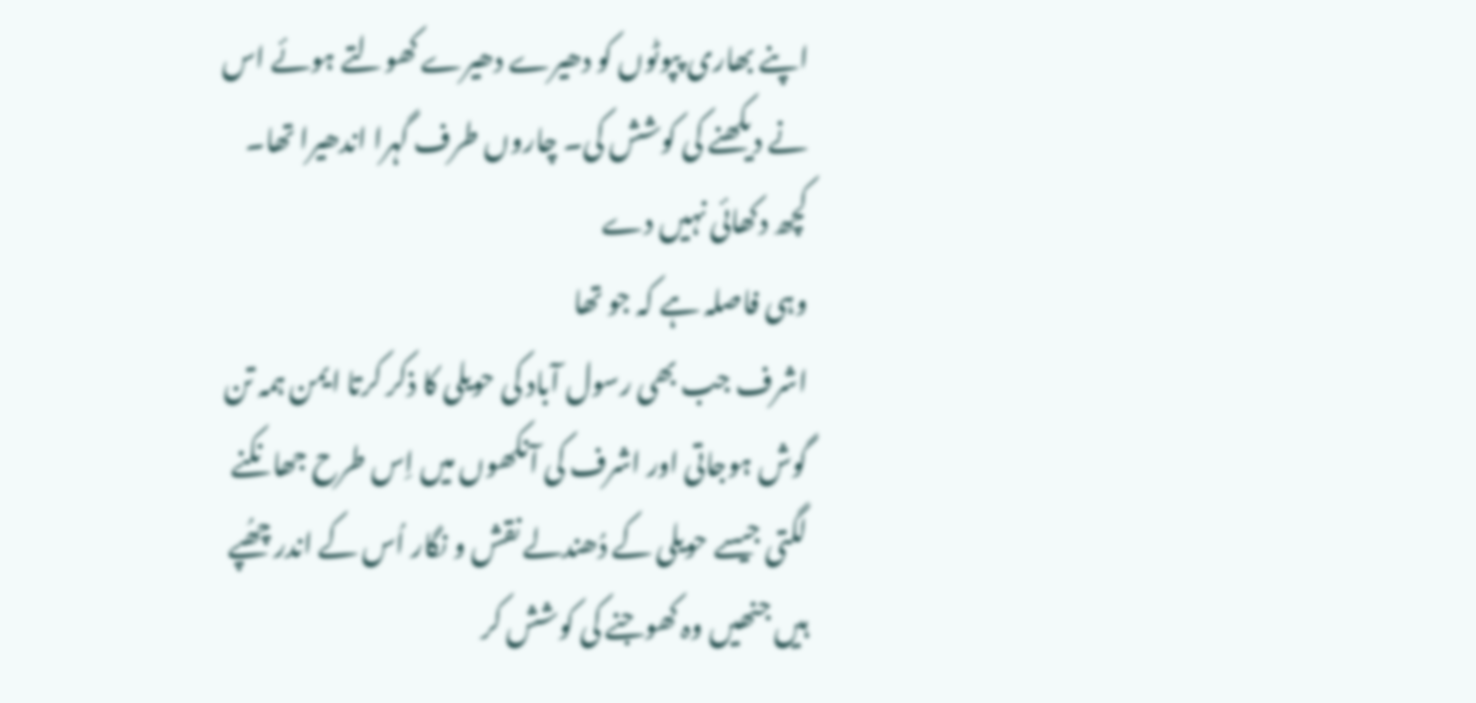اپنے بھاری پپوٹوں کو دھیرے دھیرے کھولتے ہوئے اس نے دیکھنے کی کوشش کی۔ چاروں طرف گہرا اندھیرا تھا۔ کچھ دکھائی نہیں دے
وہی فاصلہ ہے کہ جو تھا
اشرف جب بھی رسول آباد کی حویلی کا ذکر کرتا ایمن ہمہ تن گوش ہوجاتی اور اشرف کی آنکھوں میں اِس طرح جھانکنے لگتی جیسے حویلی کے دُھندلے نقش و نگار اُس کے اندر چھُپے ہیں جنھیں وہ کھوجنے کی کوشش کر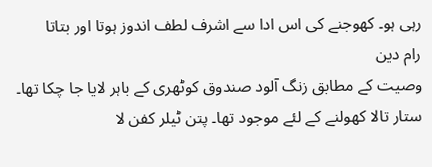رہی ہو۔ کھوجنے کی اس ادا سے اشرف لطف اندوز ہوتا اور بتاتا
رام دین
وصیت کے مطابق زنگ آلود صندوق کوٹھری کے باہر لایا جا چکا تھا۔ ستار تالا کھولنے کے لئے موجود تھا۔ پتن ٹیلر کفن لا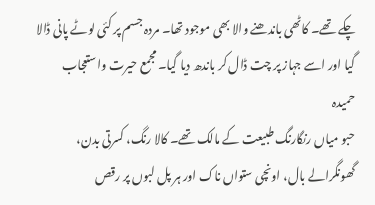چکے تھے۔ کاٹھی باندھنے والا بھی موجود تھا۔ مردہ جسم پر کئی لوٹے پانی ڈالا گیا اور اسے جہاز پر چت ڈال کر باندھ دیا گیا۔ مجمع حیرت واستعجاب
حمیدہ
حبو میاں رنگارنگ طبیعت کے مالک تھے۔ کالا رنگ، کسرتی بدن، گھونگرالے بال، اونچی ستواں ناک اور ہر پل لبوں پر رقص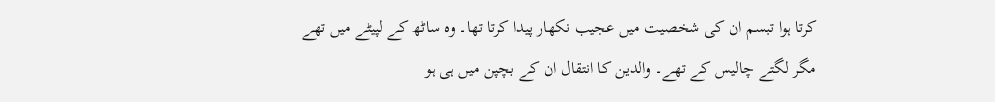کرتا ہوا تبسم ان کی شخصیت میں عجیب نکھار پیدا کرتا تھا۔ وہ ساٹھ کے لپیٹے میں تھے مگر لگتے چالیس کے تھے۔ والدین کا انتقال ان کے بچپن میں ہی ہو